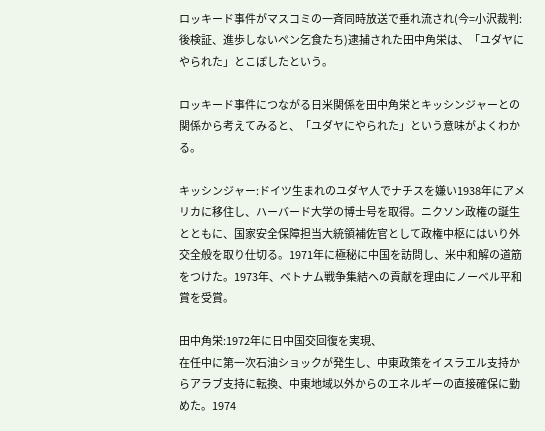ロッキード事件がマスコミの一斉同時放送で垂れ流され(今=小沢裁判:後検証、進歩しないペン乞食たち)逮捕された田中角栄は、「ユダヤにやられた」とこぼしたという。

ロッキード事件につながる日米関係を田中角栄とキッシンジャーとの関係から考えてみると、「ユダヤにやられた」という意味がよくわかる。

キッシンジャー:ドイツ生まれのユダヤ人でナチスを嫌い1938年にアメリカに移住し、ハーバード大学の博士号を取得。ニクソン政権の誕生とともに、国家安全保障担当大統領補佐官として政権中枢にはいり外交全般を取り仕切る。1971年に極秘に中国を訪問し、米中和解の道筋をつけた。1973年、ベトナム戦争集結への貢献を理由にノーベル平和賞を受賞。

田中角栄:1972年に日中国交回復を実現、
在任中に第一次石油ショックが発生し、中東政策をイスラエル支持からアラブ支持に転換、中東地域以外からのエネルギーの直接確保に勤めた。1974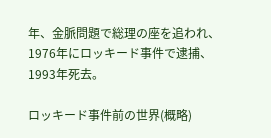年、金脈問題で総理の座を追われ、1976年にロッキード事件で逮捕、1993年死去。

ロッキード事件前の世界(概略)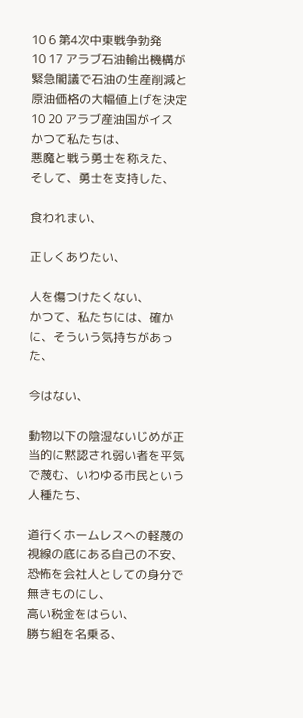10 6 第4次中東戦争勃発
10 17 アラブ石油輸出機構が緊急閣議で石油の生産削減と原油価格の大幅値上げを決定
10 20 アラブ産油国がイス
かつて私たちは、
悪魔と戦う勇士を称えた、
そして、勇士を支持した、

食われまい、

正しくありたい、

人を傷つけたくない、
かつて、私たちには、確かに、そういう気持ちがあった、

今はない、

動物以下の陰湿ないじめが正当的に黙認され弱い者を平気で蔑む、いわゆる市民という人種たち、

道行くホームレスへの軽蔑の視線の底にある自己の不安、恐怖を会社人としての身分で無きものにし、
高い税金をはらい、
勝ち組を名乗る、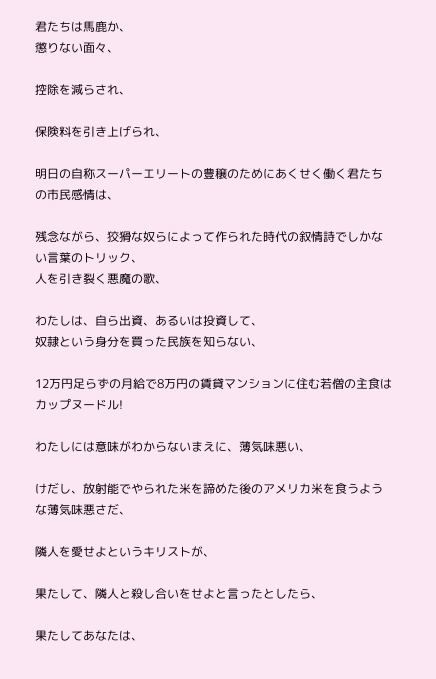君たちは馬鹿か、
懲りない面々、

控除を減らされ、

保険料を引き上げられ、

明日の自称スーパーエリートの豊穣のためにあくせく働く君たちの市民感情は、

残念ながら、狡猾な奴らによって作られた時代の叙情詩でしかない言葉のトリック、
人を引き裂く悪魔の歌、

わたしは、自ら出資、あるいは投資して、
奴隷という身分を買った民族を知らない、

12万円足らずの月給で8万円の賃貸マンションに住む若僧の主食はカップヌードル!

わたしには意味がわからないまえに、薄気味悪い、

けだし、放射能でやられた米を諦めた後のアメリカ米を食うような薄気味悪さだ、

隣人を愛せよというキリストが、

果たして、隣人と殺し合いをせよと言ったとしたら、

果たしてあなたは、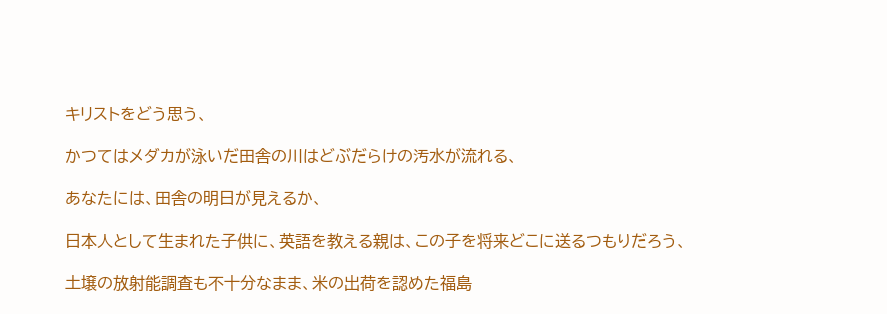キリストをどう思う、

かつてはメダカが泳いだ田舎の川はどぶだらけの汚水が流れる、

あなたには、田舎の明日が見えるか、

日本人として生まれた子供に、英語を教える親は、この子を将来どこに送るつもりだろう、

土壌の放射能調査も不十分なまま、米の出荷を認めた福島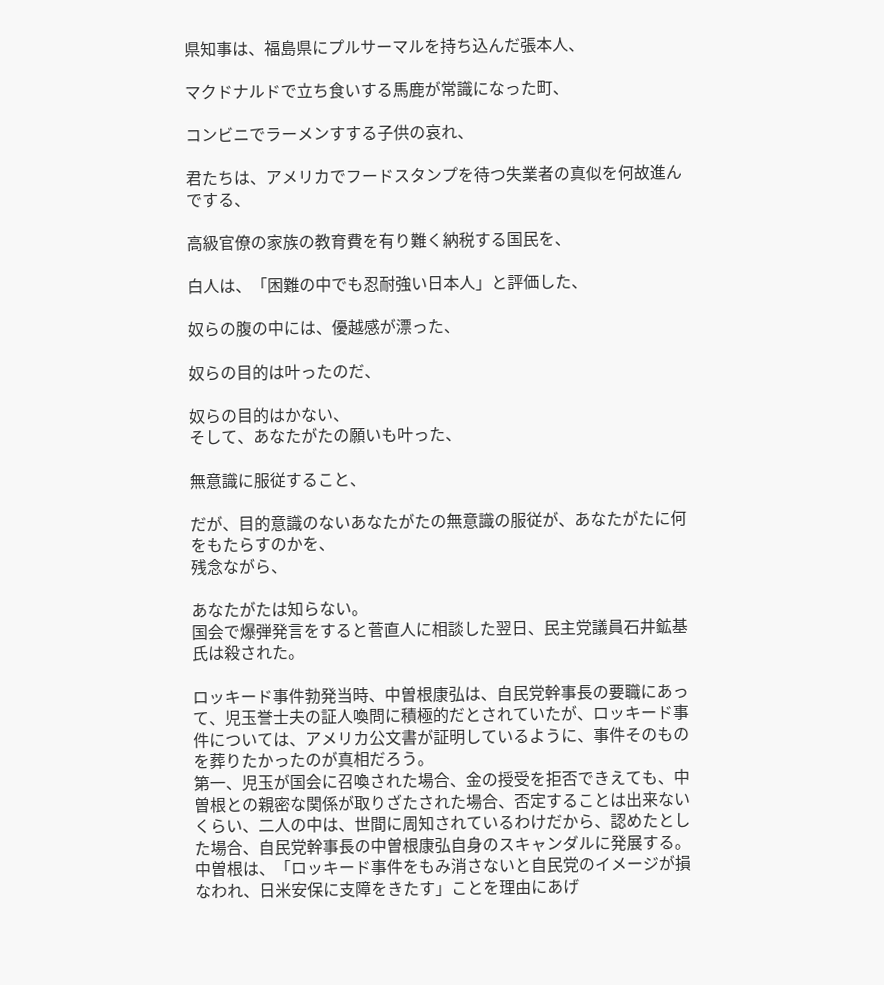県知事は、福島県にプルサーマルを持ち込んだ張本人、

マクドナルドで立ち食いする馬鹿が常識になった町、

コンビニでラーメンすする子供の哀れ、

君たちは、アメリカでフードスタンプを待つ失業者の真似を何故進んでする、

高級官僚の家族の教育費を有り難く納税する国民を、

白人は、「困難の中でも忍耐強い日本人」と評価した、

奴らの腹の中には、優越感が漂った、

奴らの目的は叶ったのだ、

奴らの目的はかない、
そして、あなたがたの願いも叶った、

無意識に服従すること、

だが、目的意識のないあなたがたの無意識の服従が、あなたがたに何をもたらすのかを、
残念ながら、

あなたがたは知らない。
国会で爆弾発言をすると菅直人に相談した翌日、民主党議員石井鉱基氏は殺された。

ロッキード事件勃発当時、中曽根康弘は、自民党幹事長の要職にあって、児玉誉士夫の証人喚問に積極的だとされていたが、ロッキード事件については、アメリカ公文書が証明しているように、事件そのものを葬りたかったのが真相だろう。
第一、児玉が国会に召喚された場合、金の授受を拒否できえても、中曽根との親密な関係が取りざたされた場合、否定することは出来ないくらい、二人の中は、世間に周知されているわけだから、認めたとした場合、自民党幹事長の中曽根康弘自身のスキャンダルに発展する。
中曽根は、「ロッキード事件をもみ消さないと自民党のイメージが損なわれ、日米安保に支障をきたす」ことを理由にあげ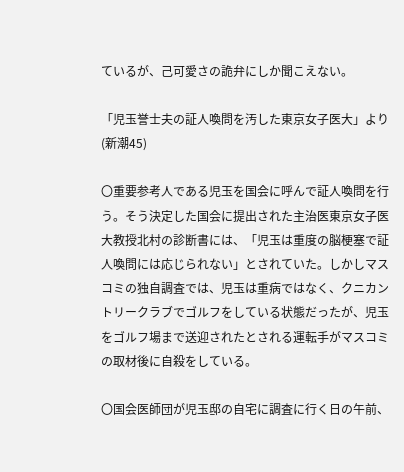ているが、己可愛さの詭弁にしか聞こえない。

「児玉誉士夫の証人喚問を汚した東京女子医大」より(新潮45)

〇重要参考人である児玉を国会に呼んで証人喚問を行う。そう決定した国会に提出された主治医東京女子医大教授北村の診断書には、「児玉は重度の脳梗塞で証人喚問には応じられない」とされていた。しかしマスコミの独自調査では、児玉は重病ではなく、クニカントリークラブでゴルフをしている状態だったが、児玉をゴルフ場まで送迎されたとされる運転手がマスコミの取材後に自殺をしている。

〇国会医師団が児玉邸の自宅に調査に行く日の午前、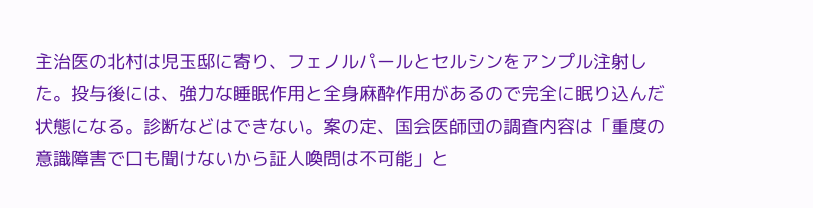主治医の北村は児玉邸に寄り、フェノルパールとセルシンをアンプル注射した。投与後には、強力な睡眠作用と全身麻酔作用があるので完全に眠り込んだ状態になる。診断などはできない。案の定、国会医師団の調査内容は「重度の意識障害で口も聞けないから証人喚問は不可能」と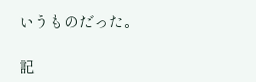いうものだった。

記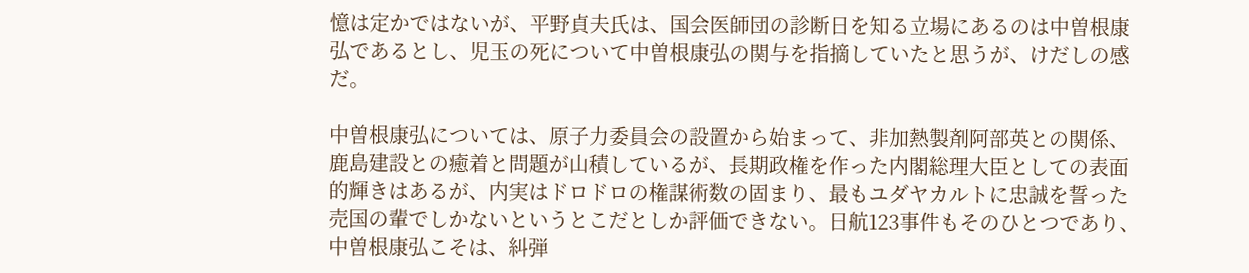憶は定かではないが、平野貞夫氏は、国会医師団の診断日を知る立場にあるのは中曽根康弘であるとし、児玉の死について中曽根康弘の関与を指摘していたと思うが、けだしの感だ。

中曽根康弘については、原子力委員会の設置から始まって、非加熱製剤阿部英との関係、鹿島建設との癒着と問題が山積しているが、長期政権を作った内閣総理大臣としての表面的輝きはあるが、内実はドロドロの権謀術数の固まり、最もユダヤカルトに忠誠を誓った売国の輩でしかないというとこだとしか評価できない。日航123事件もそのひとつであり、中曽根康弘こそは、糾弾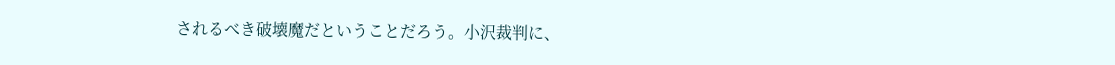されるべき破壊魔だということだろう。小沢裁判に、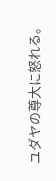ユダヤの尊大に怒れる。